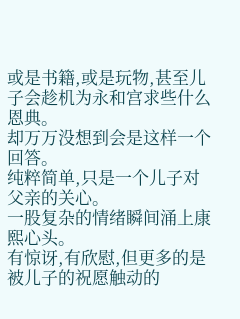或是书籍,或是玩物,甚至儿子会趁机为永和宫求些什么恩典。
却万万没想到会是这样一个回答。
纯粹简单,只是一个儿子对父亲的关心。
一股复杂的情绪瞬间涌上康熙心头。
有惊讶,有欣慰,但更多的是被儿子的祝愿触动的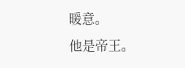暖意。
他是帝王。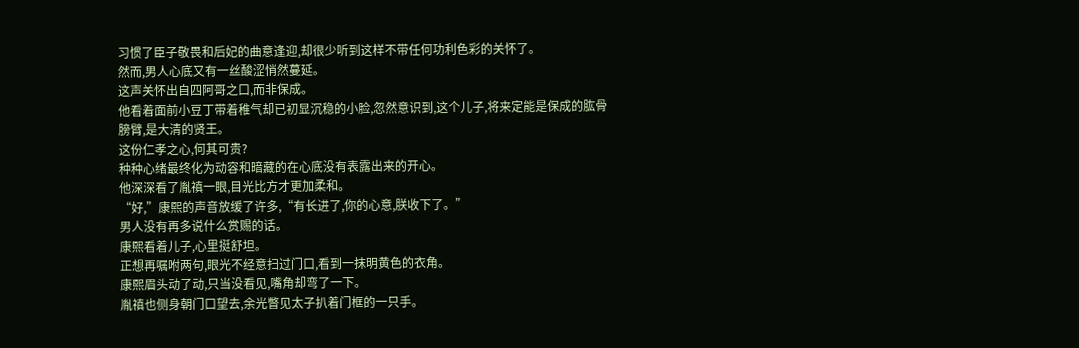习惯了臣子敬畏和后妃的曲意逢迎,却很少听到这样不带任何功利色彩的关怀了。
然而,男人心底又有一丝酸涩悄然蔓延。
这声关怀出自四阿哥之口,而非保成。
他看着面前小豆丁带着稚气却已初显沉稳的小脸,忽然意识到,这个儿子,将来定能是保成的肱骨膀臂,是大清的贤王。
这份仁孝之心,何其可贵?
种种心绪最终化为动容和暗藏的在心底没有表露出来的开心。
他深深看了胤禛一眼,目光比方才更加柔和。
“好,”康熙的声音放缓了许多,“有长进了,你的心意,朕收下了。”
男人没有再多说什么赏赐的话。
康熙看着儿子,心里挺舒坦。
正想再嘱咐两句,眼光不经意扫过门口,看到一抹明黄色的衣角。
康熙眉头动了动,只当没看见,嘴角却弯了一下。
胤禛也侧身朝门口望去,余光瞥见太子扒着门框的一只手。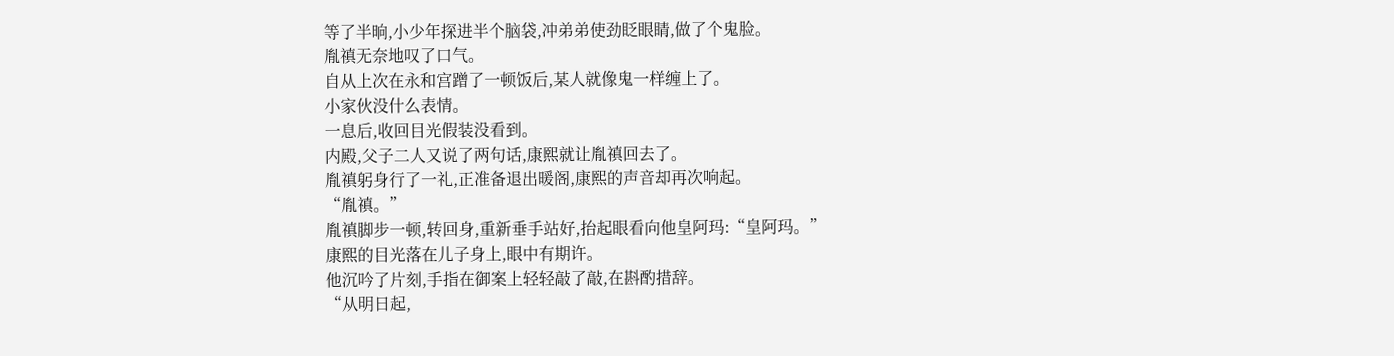等了半晌,小少年探进半个脑袋,冲弟弟使劲眨眼睛,做了个鬼脸。
胤禛无奈地叹了口气。
自从上次在永和宫蹭了一顿饭后,某人就像鬼一样缠上了。
小家伙没什么表情。
一息后,收回目光假装没看到。
内殿,父子二人又说了两句话,康熙就让胤禛回去了。
胤禛躬身行了一礼,正准备退出暖阁,康熙的声音却再次响起。
“胤禛。”
胤禛脚步一顿,转回身,重新垂手站好,抬起眼看向他皇阿玛:“皇阿玛。”
康熙的目光落在儿子身上,眼中有期许。
他沉吟了片刻,手指在御案上轻轻敲了敲,在斟酌措辞。
“从明日起,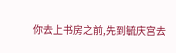你去上书房之前,先到毓庆宫去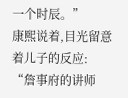一个时辰。”
康熙说着,目光留意着儿子的反应:
“詹事府的讲师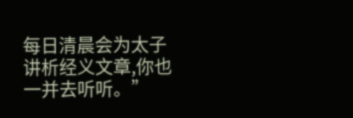每日清晨会为太子讲析经义文章,你也一并去听听。”